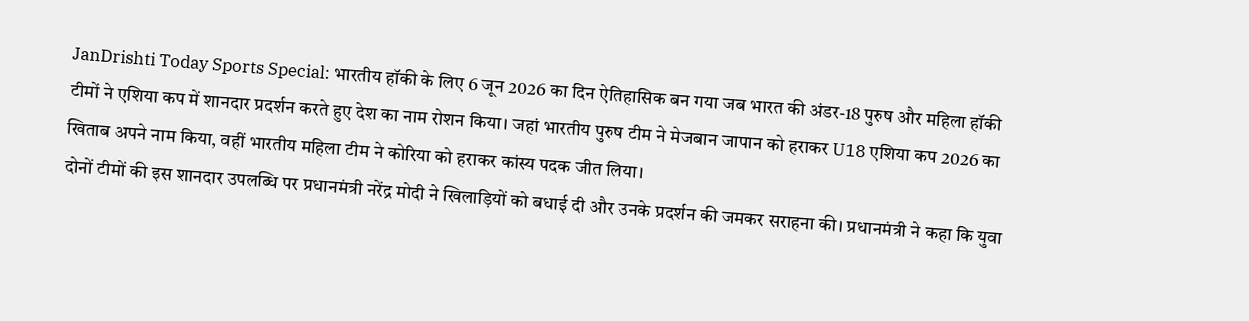JanDrishti Today Sports Special: भारतीय हॉकी के लिए 6 जून 2026 का दिन ऐतिहासिक बन गया जब भारत की अंडर-18 पुरुष और महिला हॉकी टीमों ने एशिया कप में शानदार प्रदर्शन करते हुए देश का नाम रोशन किया। जहां भारतीय पुरुष टीम ने मेजबान जापान को हराकर U18 एशिया कप 2026 का खिताब अपने नाम किया, वहीं भारतीय महिला टीम ने कोरिया को हराकर कांस्य पदक जीत लिया।
दोनों टीमों की इस शानदार उपलब्धि पर प्रधानमंत्री नरेंद्र मोदी ने खिलाड़ियों को बधाई दी और उनके प्रदर्शन की जमकर सराहना की। प्रधानमंत्री ने कहा कि युवा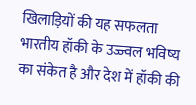खिलाड़ियों की यह सफलता भारतीय हॉकी के उज्ज्वल भविष्य का संकेत है और देश में हॉकी की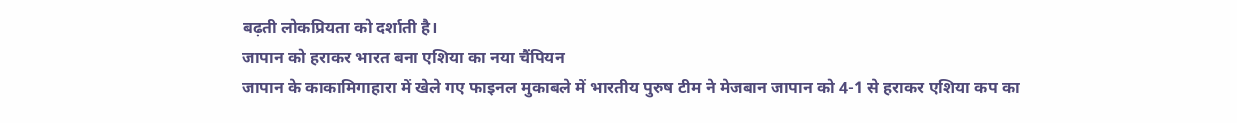बढ़ती लोकप्रियता को दर्शाती है।
जापान को हराकर भारत बना एशिया का नया चैंपियन
जापान के काकामिगाहारा में खेले गए फाइनल मुकाबले में भारतीय पुरुष टीम ने मेजबान जापान को 4-1 से हराकर एशिया कप का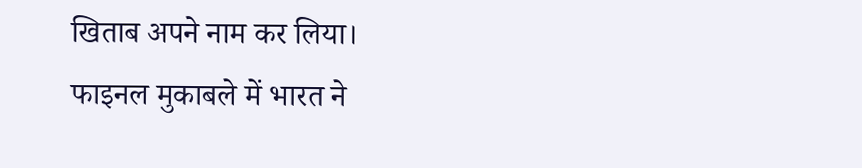खिताब अपने नाम कर लिया।
फाइनल मुकाबले में भारत ने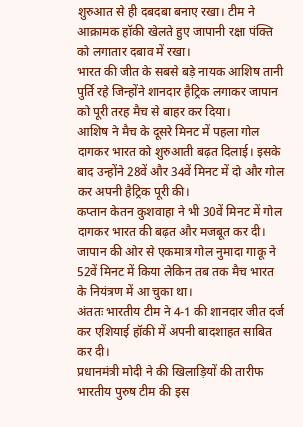शुरुआत से ही दबदबा बनाए रखा। टीम ने आक्रामक हॉकी खेलते हुए जापानी रक्षा पंक्ति को लगातार दबाव में रखा।
भारत की जीत के सबसे बड़े नायक आशिष तानी पुर्ति रहे जिन्होंने शानदार हैट्रिक लगाकर जापान को पूरी तरह मैच से बाहर कर दिया।
आशिष ने मैच के दूसरे मिनट में पहला गोल दागकर भारत को शुरुआती बढ़त दिलाई। इसके बाद उन्होंने 28वें और 34वें मिनट में दो और गोल कर अपनी हैट्रिक पूरी की।
कप्तान केतन कुशवाहा ने भी 30वें मिनट में गोल दागकर भारत की बढ़त और मजबूत कर दी।
जापान की ओर से एकमात्र गोल नुमादा गाकू ने 52वें मिनट में किया लेकिन तब तक मैच भारत के नियंत्रण में आ चुका था।
अंततः भारतीय टीम ने 4-1 की शानदार जीत दर्ज कर एशियाई हॉकी में अपनी बादशाहत साबित कर दी।
प्रधानमंत्री मोदी ने की खिलाड़ियों की तारीफ
भारतीय पुरुष टीम की इस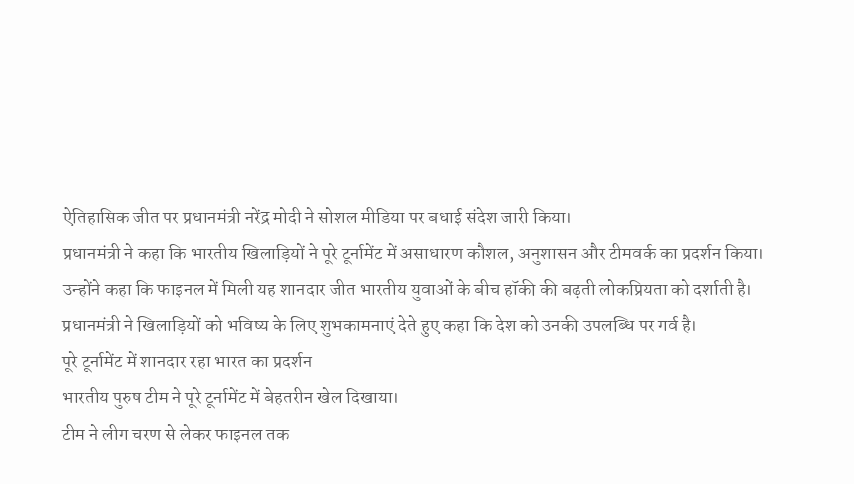ऐतिहासिक जीत पर प्रधानमंत्री नरेंद्र मोदी ने सोशल मीडिया पर बधाई संदेश जारी किया।
प्रधानमंत्री ने कहा कि भारतीय खिलाड़ियों ने पूरे टूर्नामेंट में असाधारण कौशल, अनुशासन और टीमवर्क का प्रदर्शन किया।
उन्होंने कहा कि फाइनल में मिली यह शानदार जीत भारतीय युवाओं के बीच हॉकी की बढ़ती लोकप्रियता को दर्शाती है।
प्रधानमंत्री ने खिलाड़ियों को भविष्य के लिए शुभकामनाएं देते हुए कहा कि देश को उनकी उपलब्धि पर गर्व है।
पूरे टूर्नामेंट में शानदार रहा भारत का प्रदर्शन
भारतीय पुरुष टीम ने पूरे टूर्नामेंट में बेहतरीन खेल दिखाया।
टीम ने लीग चरण से लेकर फाइनल तक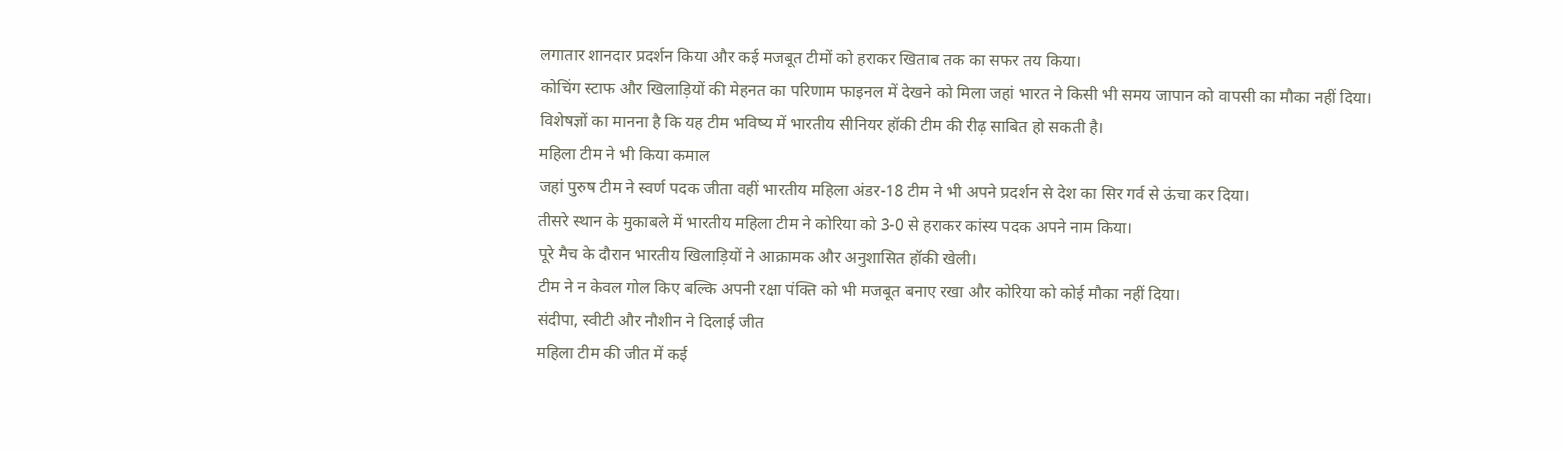लगातार शानदार प्रदर्शन किया और कई मजबूत टीमों को हराकर खिताब तक का सफर तय किया।
कोचिंग स्टाफ और खिलाड़ियों की मेहनत का परिणाम फाइनल में देखने को मिला जहां भारत ने किसी भी समय जापान को वापसी का मौका नहीं दिया।
विशेषज्ञों का मानना है कि यह टीम भविष्य में भारतीय सीनियर हॉकी टीम की रीढ़ साबित हो सकती है।
महिला टीम ने भी किया कमाल
जहां पुरुष टीम ने स्वर्ण पदक जीता वहीं भारतीय महिला अंडर-18 टीम ने भी अपने प्रदर्शन से देश का सिर गर्व से ऊंचा कर दिया।
तीसरे स्थान के मुकाबले में भारतीय महिला टीम ने कोरिया को 3-0 से हराकर कांस्य पदक अपने नाम किया।
पूरे मैच के दौरान भारतीय खिलाड़ियों ने आक्रामक और अनुशासित हॉकी खेली।
टीम ने न केवल गोल किए बल्कि अपनी रक्षा पंक्ति को भी मजबूत बनाए रखा और कोरिया को कोई मौका नहीं दिया।
संदीपा, स्वीटी और नौशीन ने दिलाई जीत
महिला टीम की जीत में कई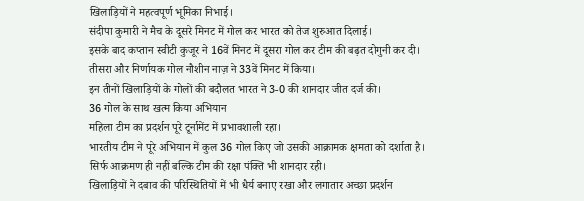खिलाड़ियों ने महत्वपूर्ण भूमिका निभाई।
संदीपा कुमारी ने मैच के दूसरे मिनट में गोल कर भारत को तेज शुरुआत दिलाई।
इसके बाद कप्तान स्वीटी कुजूर ने 16वें मिनट में दूसरा गोल कर टीम की बढ़त दोगुनी कर दी।
तीसरा और निर्णायक गोल नौशीन नाज़ ने 33वें मिनट में किया।
इन तीनों खिलाड़ियों के गोलों की बदौलत भारत ने 3-0 की शानदार जीत दर्ज की।
36 गोल के साथ खत्म किया अभियान
महिला टीम का प्रदर्शन पूरे टूर्नामेंट में प्रभावशाली रहा।
भारतीय टीम ने पूरे अभियान में कुल 36 गोल किए जो उसकी आक्रामक क्षमता को दर्शाता है।
सिर्फ आक्रमण ही नहीं बल्कि टीम की रक्षा पंक्ति भी शानदार रही।
खिलाड़ियों ने दबाव की परिस्थितियों में भी धैर्य बनाए रखा और लगातार अच्छा प्रदर्शन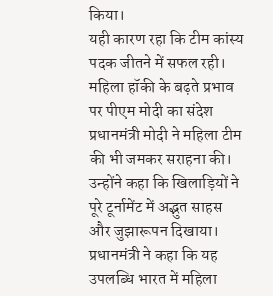किया।
यही कारण रहा कि टीम कांस्य पदक जीतने में सफल रही।
महिला हॉकी के बढ़ते प्रभाव पर पीएम मोदी का संदेश
प्रधानमंत्री मोदी ने महिला टीम की भी जमकर सराहना की।
उन्होंने कहा कि खिलाड़ियों ने पूरे टूर्नामेंट में अद्भुत साहस और जुझारूपन दिखाया।
प्रधानमंत्री ने कहा कि यह उपलब्धि भारत में महिला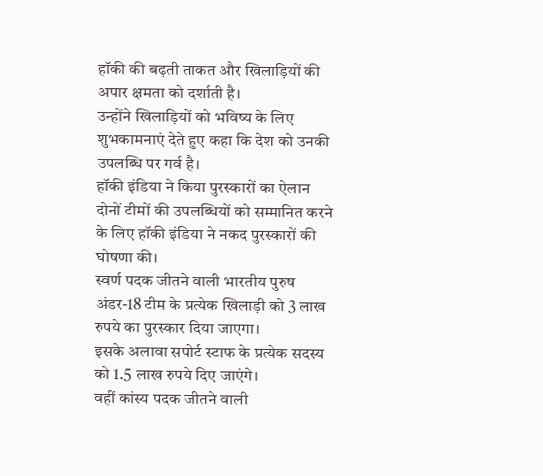हॉकी की बढ़ती ताकत और खिलाड़ियों की अपार क्षमता को दर्शाती है।
उन्होंने खिलाड़ियों को भविष्य के लिए शुभकामनाएं देते हुए कहा कि देश को उनकी उपलब्धि पर गर्व है।
हॉकी इंडिया ने किया पुरस्कारों का ऐलान
दोनों टीमों की उपलब्धियों को सम्मानित करने के लिए हॉकी इंडिया ने नकद पुरस्कारों की घोषणा की।
स्वर्ण पदक जीतने वाली भारतीय पुरुष अंडर-18 टीम के प्रत्येक खिलाड़ी को 3 लाख रुपये का पुरस्कार दिया जाएगा।
इसके अलावा सपोर्ट स्टाफ के प्रत्येक सदस्य को 1.5 लाख रुपये दिए जाएंगे।
वहीं कांस्य पदक जीतने वाली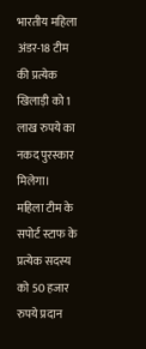भारतीय महिला अंडर-18 टीम की प्रत्येक खिलाड़ी को 1 लाख रुपये का नकद पुरस्कार मिलेगा।
महिला टीम के सपोर्ट स्टाफ के प्रत्येक सदस्य को 50 हजार रुपये प्रदान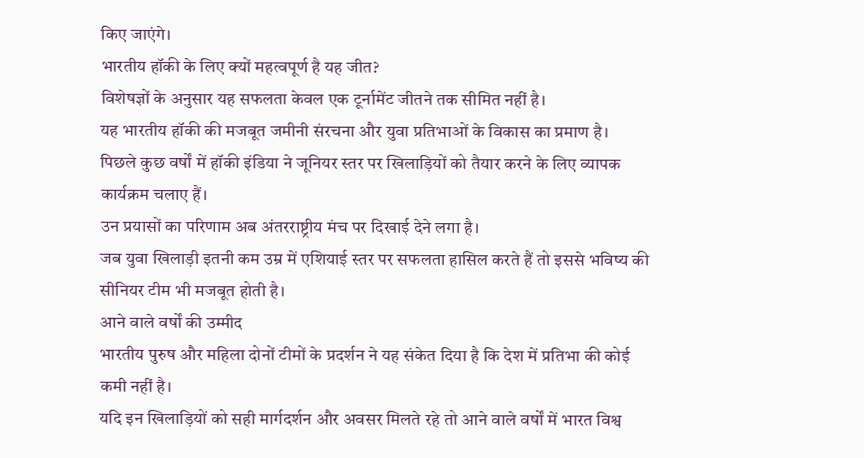किए जाएंगे।
भारतीय हॉकी के लिए क्यों महत्वपूर्ण है यह जीत?
विशेषज्ञों के अनुसार यह सफलता केवल एक टूर्नामेंट जीतने तक सीमित नहीं है।
यह भारतीय हॉकी की मजबूत जमीनी संरचना और युवा प्रतिभाओं के विकास का प्रमाण है।
पिछले कुछ वर्षों में हॉकी इंडिया ने जूनियर स्तर पर खिलाड़ियों को तैयार करने के लिए व्यापक कार्यक्रम चलाए हैं।
उन प्रयासों का परिणाम अब अंतरराष्ट्रीय मंच पर दिखाई देने लगा है।
जब युवा खिलाड़ी इतनी कम उम्र में एशियाई स्तर पर सफलता हासिल करते हैं तो इससे भविष्य की सीनियर टीम भी मजबूत होती है।
आने वाले वर्षों की उम्मीद
भारतीय पुरुष और महिला दोनों टीमों के प्रदर्शन ने यह संकेत दिया है कि देश में प्रतिभा की कोई कमी नहीं है।
यदि इन खिलाड़ियों को सही मार्गदर्शन और अवसर मिलते रहे तो आने वाले वर्षों में भारत विश्व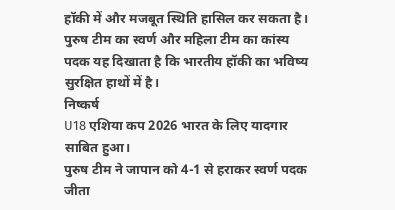हॉकी में और मजबूत स्थिति हासिल कर सकता है।
पुरुष टीम का स्वर्ण और महिला टीम का कांस्य पदक यह दिखाता है कि भारतीय हॉकी का भविष्य सुरक्षित हाथों में है।
निष्कर्ष
U18 एशिया कप 2026 भारत के लिए यादगार साबित हुआ।
पुरुष टीम ने जापान को 4-1 से हराकर स्वर्ण पदक जीता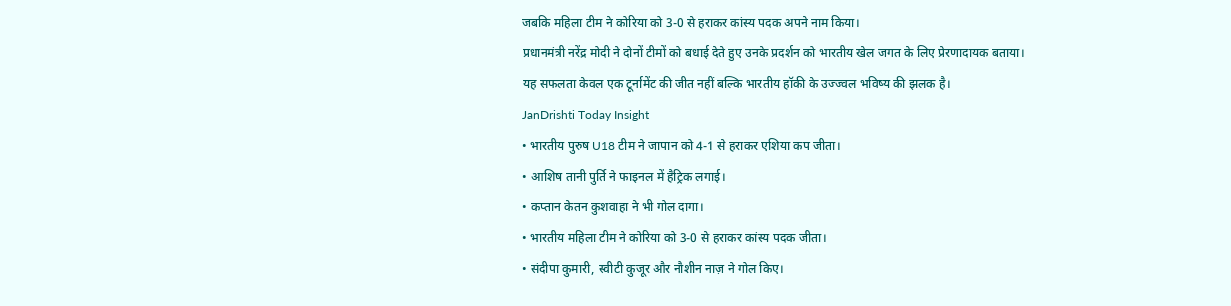जबकि महिला टीम ने कोरिया को 3-0 से हराकर कांस्य पदक अपने नाम किया।
प्रधानमंत्री नरेंद्र मोदी ने दोनों टीमों को बधाई देते हुए उनके प्रदर्शन को भारतीय खेल जगत के लिए प्रेरणादायक बताया।
यह सफलता केवल एक टूर्नामेंट की जीत नहीं बल्कि भारतीय हॉकी के उज्ज्वल भविष्य की झलक है।
JanDrishti Today Insight
• भारतीय पुरुष U18 टीम ने जापान को 4-1 से हराकर एशिया कप जीता।
• आशिष तानी पुर्ति ने फाइनल में हैट्रिक लगाई।
• कप्तान केतन कुशवाहा ने भी गोल दागा।
• भारतीय महिला टीम ने कोरिया को 3-0 से हराकर कांस्य पदक जीता।
• संदीपा कुमारी, स्वीटी कुजूर और नौशीन नाज़ ने गोल किए।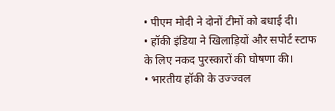• पीएम मोदी ने दोनों टीमों को बधाई दी।
• हॉकी इंडिया ने खिलाड़ियों और सपोर्ट स्टाफ के लिए नकद पुरस्कारों की घोषणा की।
• भारतीय हॉकी के उज्ज्वल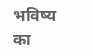भविष्य का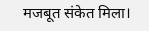मजबूत संकेत मिला।